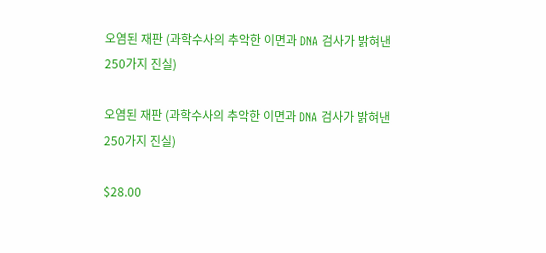오염된 재판 (과학수사의 추악한 이면과 DNA 검사가 밝혀낸 250가지 진실)

오염된 재판 (과학수사의 추악한 이면과 DNA 검사가 밝혀낸 250가지 진실)

$28.00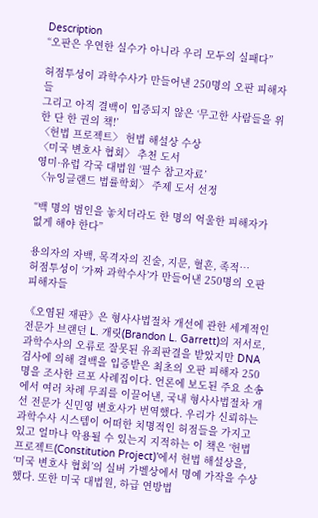Description
“오판은 우연한 실수가 아니라 우리 모두의 실패다”

허점투성이 과학수사가 만들어낸 250명의 오판 피해자들
그리고 아직 결백이 입증되지 않은 ‘무고한 사람들을 위한 단 한 권의 책!’
〈헌법 프로젝트〉 헌법 해설상 수상
〈미국 변호사 협회〉 추천 도서
영미·유럽 각국 대법원 ‘필수 참고자료’
〈뉴잉글랜드 법률학회〉 주제 도서 선정

“백 명의 범인을 놓치더라도 한 명의 억울한 피해자가 없게 해야 한다”

용의자의 자백, 목격자의 진술, 지문, 혈흔, 족적…
허점투성이 ‘가짜 과학수사’가 만들어낸 250명의 오판 피해자들

《오염된 재판》은 형사사법절차 개선에 관한 세계적인 전문가 브랜던 L. 개릿(Brandon L. Garrett)의 저서로, 과학수사의 오류로 잘못된 유죄판결을 받았지만 DNA 검사에 의해 결백을 입증받은 최초의 오판 피해자 250명을 조사한 르포 사례집이다. 언론에 보도된 주요 소송에서 여러 차례 무죄를 이끌어낸, 국내 형사사법절차 개선 전문가 신민영 변호사가 번역했다. 우리가 신뢰하는 과학수사 시스템이 어떠한 치명적인 허점들을 가지고 있고 얼마나 악용될 수 있는지 지적하는 이 책은 ‘헌법 프로젝트(Constitution Project)’에서 헌법 해설상을, ‘미국 변호사 협회’의 실버 가벨상에서 명예 가작을 수상했다. 또한 미국 대법원, 하급 연방법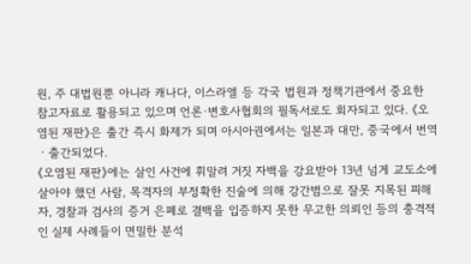원, 주 대법원뿐 아니라 캐나다, 이스라엘 등 각국 법원과 정책기관에서 중요한 참고자료로 활용되고 있으며 언론·변호사협회의 필독서로도 회자되고 있다. 《오염된 재판》은 출간 즉시 화제가 되며 아시아권에서는 일본과 대만, 중국에서 번역ㆍ출간되었다.
《오염된 재판》에는 살인 사건에 휘말려 거짓 자백을 강요받아 13년 넘게 교도소에 살아야 했던 사람, 목격자의 부정확한 진술에 의해 강간범으로 잘못 지목된 피해자, 경찰과 검사의 증거 은폐로 결백을 입증하지 못한 무고한 의뢰인 등의 충격적인 실제 사례들이 면밀한 분석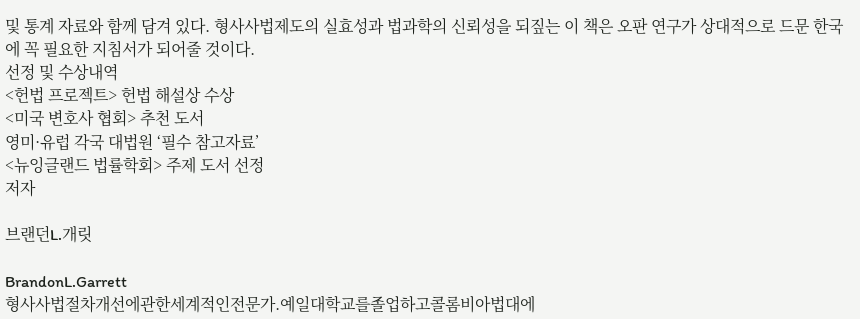및 통계 자료와 함께 담겨 있다. 형사사법제도의 실효성과 법과학의 신뢰성을 되짚는 이 책은 오판 연구가 상대적으로 드문 한국에 꼭 필요한 지침서가 되어줄 것이다.
선정 및 수상내역
<헌법 프로젝트> 헌법 해설상 수상
<미국 변호사 협회> 추천 도서
영미·유럽 각국 대법원 ‘필수 참고자료’
<뉴잉글랜드 법률학회> 주제 도서 선정
저자

브랜던L.개릿

BrandonL.Garrett
형사사법절차개선에관한세계적인전문가.예일대학교를졸업하고콜롬비아법대에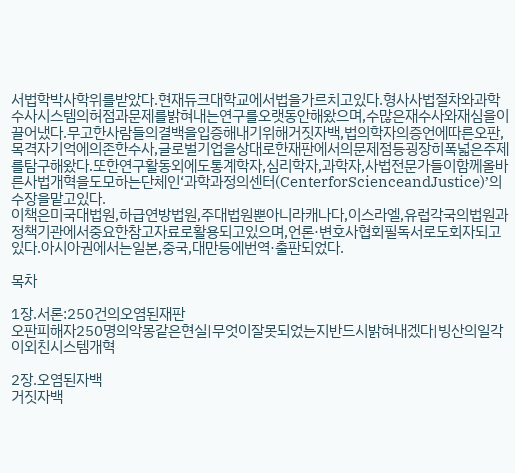서법학박사학위를받았다.현재듀크대학교에서법을가르치고있다.형사사법절차와과학수사시스템의허점과문제를밝혀내는연구를오랫동안해왔으며,수많은재수사와재심을이끌어냈다.무고한사람들의결백을입증해내기위해거짓자백,법의학자의증언에따른오판,목격자기억에의존한수사,글로벌기업을상대로한재판에서의문제점등굉장히폭넓은주제를탐구해왔다.또한연구활동외에도통계학자,심리학자,과학자,사법전문가들이함께올바른사법개혁을도모하는단체인‘과학과정의센터(CenterforScienceandJustice)’의수장을맡고있다.
이책은미국대법원,하급연방법원,주대법원뿐아니라캐나다,이스라엘,유럽각국의법원과정책기관에서중요한참고자료로활용되고있으며,언론·변호사협회필독서로도회자되고있다.아시아권에서는일본,중국,대만등에번역·출판되었다.

목차

1장.서론:250건의오염된재판
오판피해자250명의악몽같은현실|무엇이잘못되었는지반드시밝혀내겠다|빙산의일각이외친시스템개혁

2장.오염된자백
거짓자백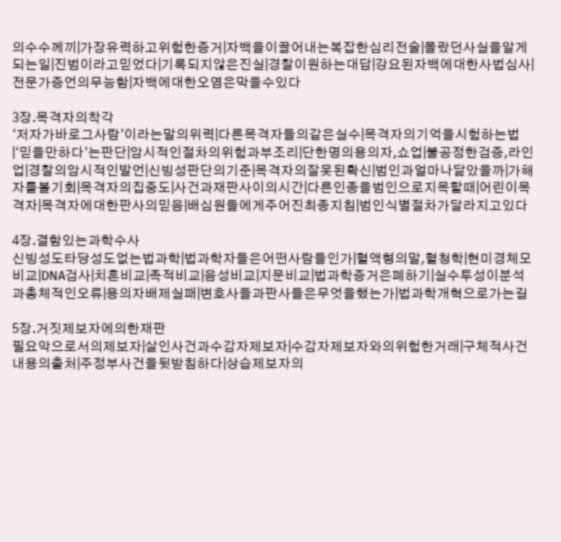의수수께끼|가장유력하고위험한증거|자백을이끌어내는복잡한심리전술|몰랐던사실을알게되는일|진범이라고믿었다|기록되지않은진실|경찰이원하는대답|강요된자백에대한사법심사|전문가증언의무능함|자백에대한오염은막을수있다

3장.목격자의착각
‘저자가바로그사람’이라는말의위력|다른목격자들의같은실수|목격자의기억을시험하는법|‘믿을만하다’는판단|암시적인절차의위험과부조리|단한명의용의자,쇼업|불공정한검증,라인업|경찰의암시적인발언|신빙성판단의기준|목격자의잘못된확신|범인과얼마나닮았을까|가해자를볼기회|목격자의집중도|사건과재판사이의시간|다른인종을범인으로지목할때|어린이목격자|목격자에대한판사의믿음|배심원들에게주어진최종지침|범인식별절차가달라지고있다

4장.결함있는과학수사
신빙성도타당성도없는법과학|법과학자들은어떤사람들인가|혈액형의말,혈청학|현미경체모비교|DNA검사|치흔비교|족적비교|음성비교|지문비교|법과학증거은폐하기|실수투성이분석과총체적인오류|용의자배제실패|변호사들과판사들은무엇을했는가|법과학개혁으로가는길

5장.거짓제보자에의한재판
필요악으로서의제보자|살인사건과수감자제보자|수감자제보자와의위험한거래|구체적사건내용의출처|주정부사건을뒷받침하다|상습제보자의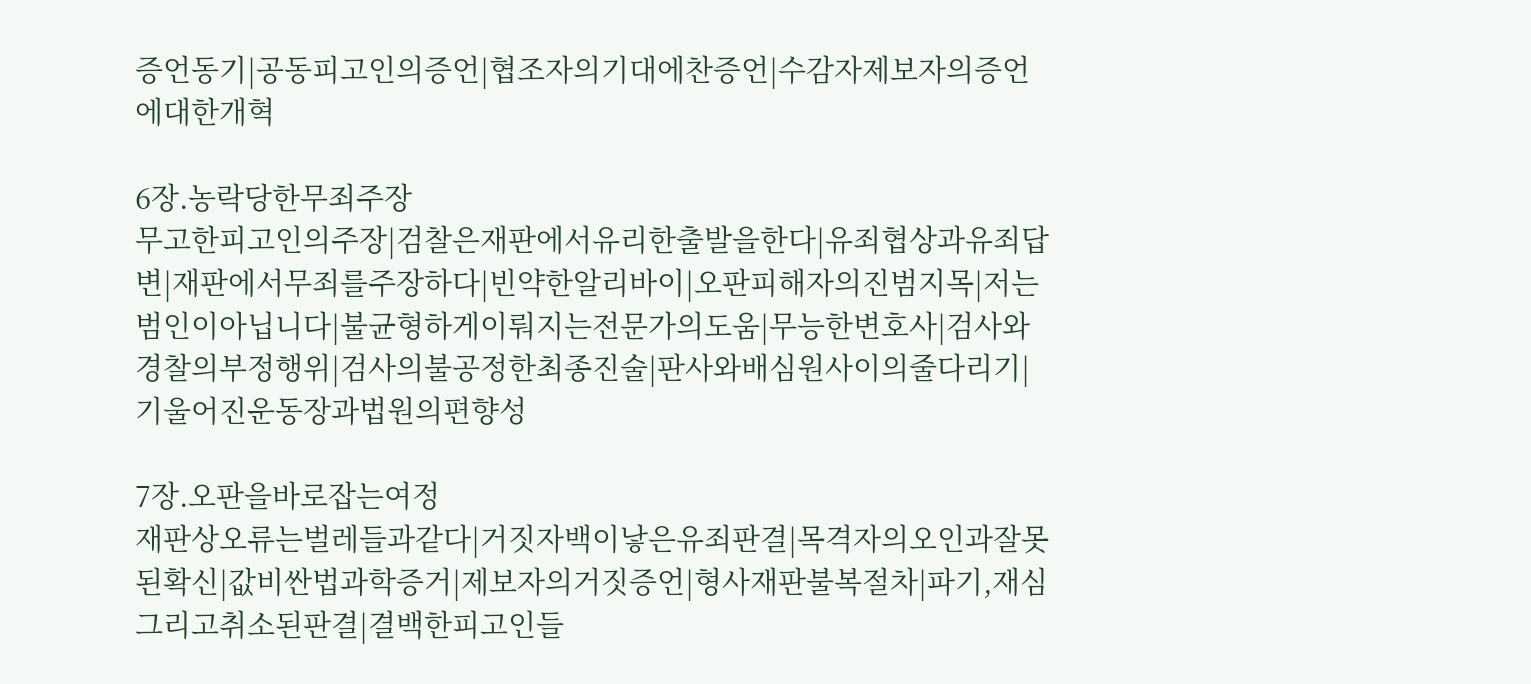증언동기|공동피고인의증언|협조자의기대에찬증언|수감자제보자의증언에대한개혁

6장.농락당한무죄주장
무고한피고인의주장|검찰은재판에서유리한출발을한다|유죄협상과유죄답변|재판에서무죄를주장하다|빈약한알리바이|오판피해자의진범지목|저는범인이아닙니다|불균형하게이뤄지는전문가의도움|무능한변호사|검사와경찰의부정행위|검사의불공정한최종진술|판사와배심원사이의줄다리기|기울어진운동장과법원의편향성

7장.오판을바로잡는여정
재판상오류는벌레들과같다|거짓자백이낳은유죄판결|목격자의오인과잘못된확신|값비싼법과학증거|제보자의거짓증언|형사재판불복절차|파기,재심그리고취소된판결|결백한피고인들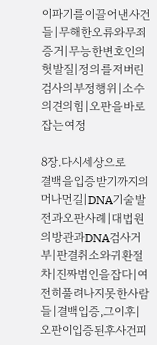이파기를이끌어낸사건들|무해한오류와무죄증거|무능한변호인의헛발질|정의를저버린검사의부정행위|소수의견의힘|오판을바로잡는여정

8장.다시세상으로
결백을입증받기까지의머나먼길|DNA기술발전과오판사례|대법원의방관과DNA검사거부|판결취소와귀환절차|진짜범인을잡다|여전히풀려나지못한사람들|결백입증,그이후|오판이입증된후사건피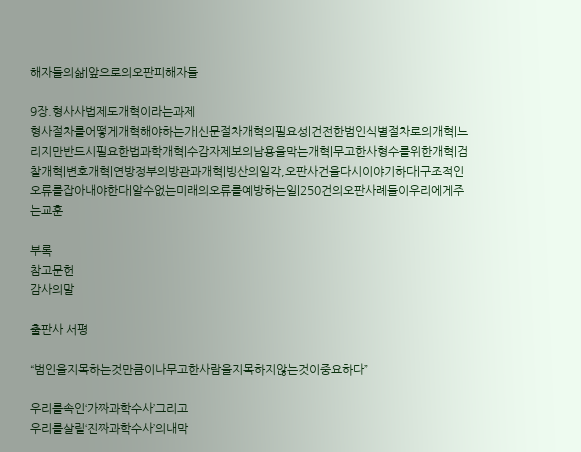해자들의삶|앞으로의오판피해자들

9장.형사사법제도개혁이라는과제
형사절차를어떻게개혁해야하는가|신문절차개혁의필요성|건전한범인식별절차로의개혁|느리지만반드시필요한법과학개혁|수감자제보의남용을막는개혁|무고한사형수를위한개혁|검찰개혁|변호개혁|연방정부의방관과개혁|빙산의일각,오판사건을다시이야기하다|구조적인오류를잡아내야한다|알수없는미래의오류를예방하는일|250건의오판사례들이우리에게주는교훈

부록
참고문헌
감사의말

출판사 서평

“범인을지목하는것만큼이나무고한사람을지목하지않는것이중요하다”

우리를속인‘가짜과학수사’그리고
우리를살릴‘진짜과학수사’의내막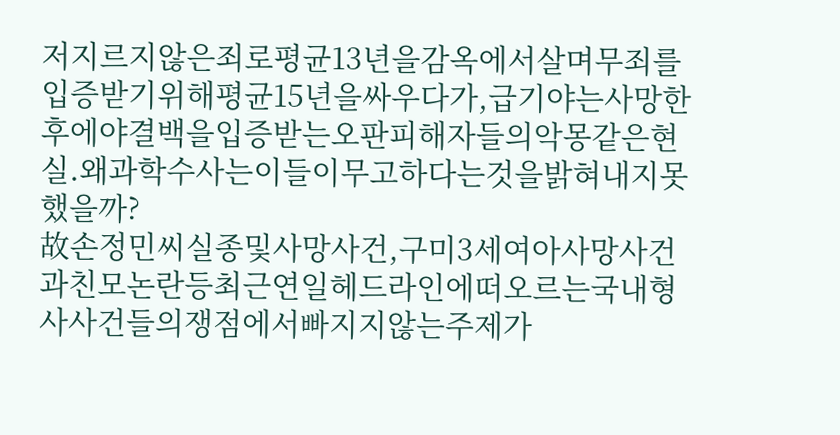저지르지않은죄로평균13년을감옥에서살며무죄를입증받기위해평균15년을싸우다가,급기야는사망한후에야결백을입증받는오판피해자들의악몽같은현실.왜과학수사는이들이무고하다는것을밝혀내지못했을까?
故손정민씨실종및사망사건,구미3세여아사망사건과친모논란등최근연일헤드라인에떠오르는국내형사사건들의쟁점에서빠지지않는주제가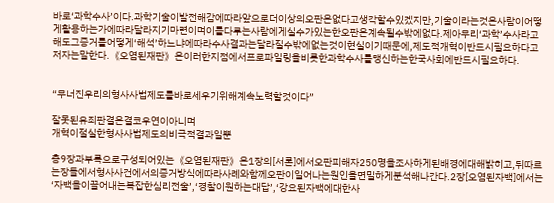바로‘과학수사’이다.과학기술이발전해감에따라앞으로더이상의오판은없다고생각할수있겠지만,기술이라는것은사람이어떻게활용하는가에따라달라지기마련이며이를다루는사람에게실수가있는한오판은계속될수밖에없다.제아무리‘과학’수사라고해도그증거를어떻게‘해석’하느냐에따라수사결과는달라질수밖에없는것이현실이기때문에,제도적개혁이반드시필요하다고저자는말한다.《오염된재판》은이러한지점에서프로파일링을비롯한과학수사를맹신하는한국사회에반드시필요하다.


“무너진우리의형사사법제도를바로세우기위해계속노력할것이다”

잘못된유죄판결은결코우연이아니며
개혁이절실한형사사법제도의비극적결과일뿐

총9장과부록으로구성되어있는《오염된재판》은1장의[서론]에서오판피해자250명을조사하게된배경에대해밝히고,뒤따르는장들에서형사사건에서의증거방식에따라사례와함께오판이일어나는원인을면밀하게분석해나간다.2장[오염된자백]에서는‘자백을이끌어내는복잡한심리전술’,‘경찰이원하는대답’,‘강요된자백에대한사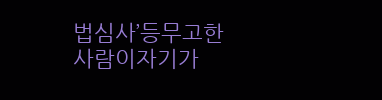법심사’등무고한사람이자기가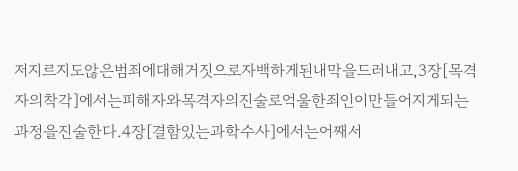저지르지도않은범죄에대해거짓으로자백하게된내막을드러내고,3장[목격자의착각]에서는피해자와목격자의진술로억울한죄인이만들어지게되는과정을진술한다.4장[결함있는과학수사]에서는어째서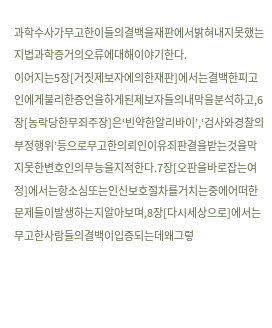과학수사가무고한이들의결백을재판에서밝혀내지못했는지법과학증거의오류에대해이야기한다.
이어지는5장[거짓제보자에의한재판]에서는결백한피고인에게불리한증언을하게된제보자들의내막을분석하고,6장[농락당한무죄주장]은‘빈약한알리바이’,‘검사와경찰의부정행위’등으로무고한의뢰인이유죄판결을받는것을막지못한변호인의무능을지적한다.7장[오판을바로잡는여정]에서는항소심또는인신보호절차를거치는중에어떠한문제들이발생하는지알아보며,8장[다시세상으로]에서는무고한사람들의결백이입증되는데왜그렇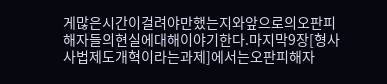게많은시간이걸려야만했는지와앞으로의오판피해자들의현실에대해이야기한다.마지막9장[형사사법제도개혁이라는과제]에서는오판피해자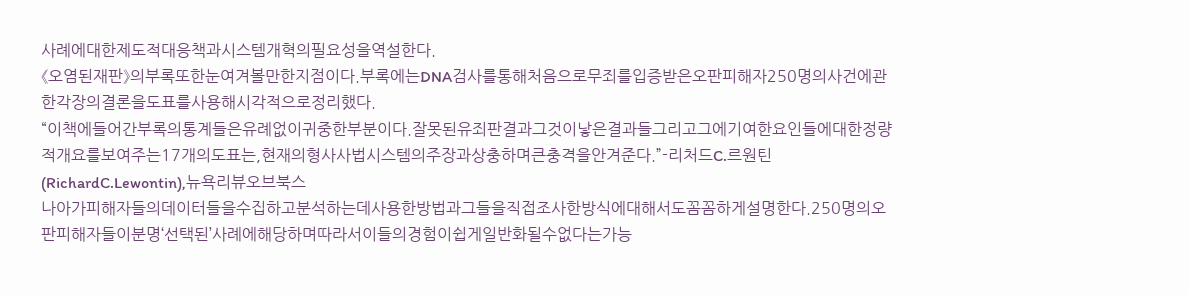사례에대한제도적대응책과시스템개혁의필요성을역설한다.
《오염된재판》의부록또한눈여겨볼만한지점이다.부록에는DNA검사를통해처음으로무죄를입증받은오판피해자250명의사건에관한각장의결론을도표를사용해시각적으로정리했다.
“이책에들어간부록의통계들은유례없이귀중한부분이다.잘못된유죄판결과그것이낳은결과들그리고그에기여한요인들에대한정량적개요를보여주는17개의도표는,현재의형사사법시스템의주장과상충하며큰충격을안겨준다.”-리처드C.르원틴(RichardC.Lewontin),뉴욕리뷰오브북스
나아가피해자들의데이터들을수집하고분석하는데사용한방법과그들을직접조사한방식에대해서도꼼꼼하게설명한다.250명의오판피해자들이분명‘선택된’사례에해당하며따라서이들의경험이쉽게일반화될수없다는가능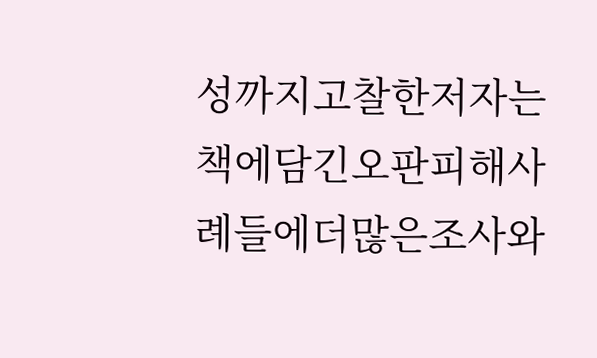성까지고찰한저자는책에담긴오판피해사례들에더많은조사와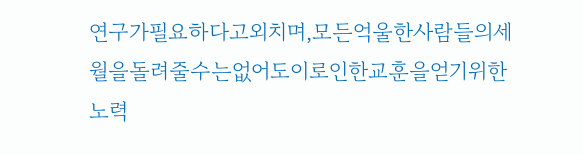연구가필요하다고외치며,모든억울한사람들의세월을돌려줄수는없어도이로인한교훈을얻기위한노력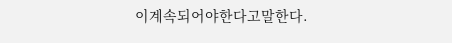이계속되어야한다고말한다.